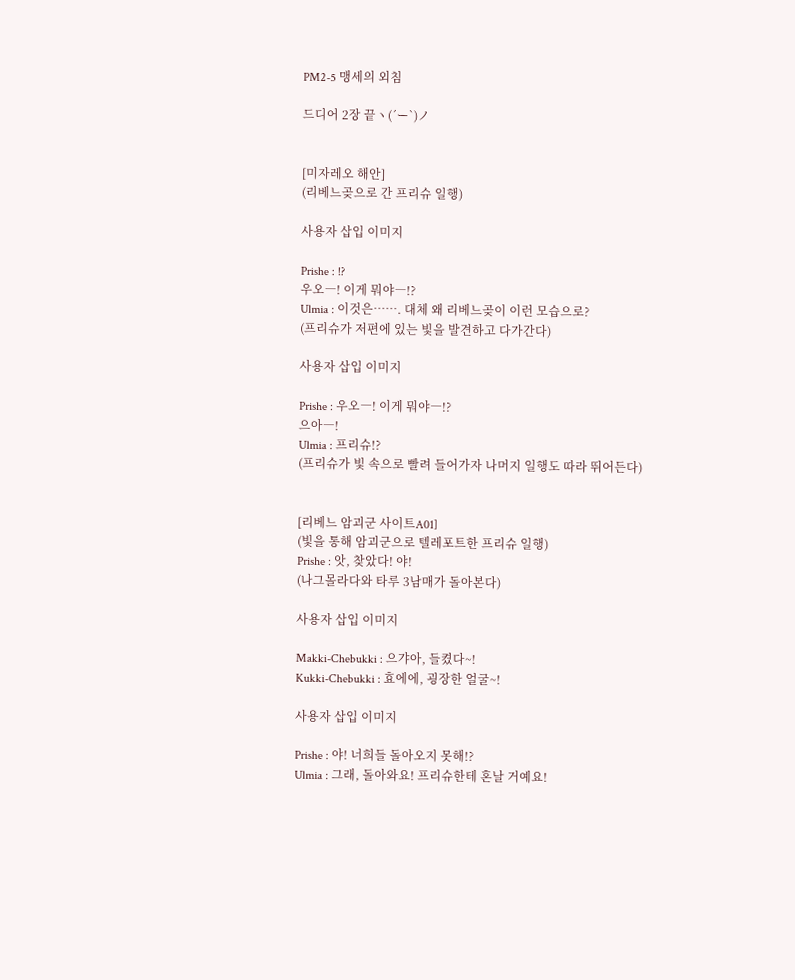PM2-5 맹세의 외침

드디어 2장 끝ヽ(´ー`)ノ


[미자레오 해안]
(리베느곶으로 간 프리슈 일행)

사용자 삽입 이미지

Prishe : !?
우오―! 이게 뭐야―!?
Ulmia : 이것은……. 대체 왜 리베느곶이 이런 모습으로?
(프리슈가 저편에 있는 빛을 발견하고 다가간다)

사용자 삽입 이미지

Prishe : 우오―! 이게 뭐야―!?
으아―!
Ulmia : 프리슈!?
(프리슈가 빛 속으로 빨려 들어가자 나머지 일행도 따라 뛰어든다)


[리베느 암괴군 사이트A01]
(빛을 통해 암괴군으로 텔레포트한 프리슈 일행)
Prishe : 앗, 찾았다! 야!
(나그몰라다와 타루 3남매가 돌아본다)

사용자 삽입 이미지

Makki-Chebukki : 으갸아, 들켰다~!
Kukki-Chebukki : 효에에, 굉장한 얼굴~!

사용자 삽입 이미지

Prishe : 야! 너희들 돌아오지 못해!?
Ulmia : 그래, 돌아와요! 프리슈한테 혼날 거예요!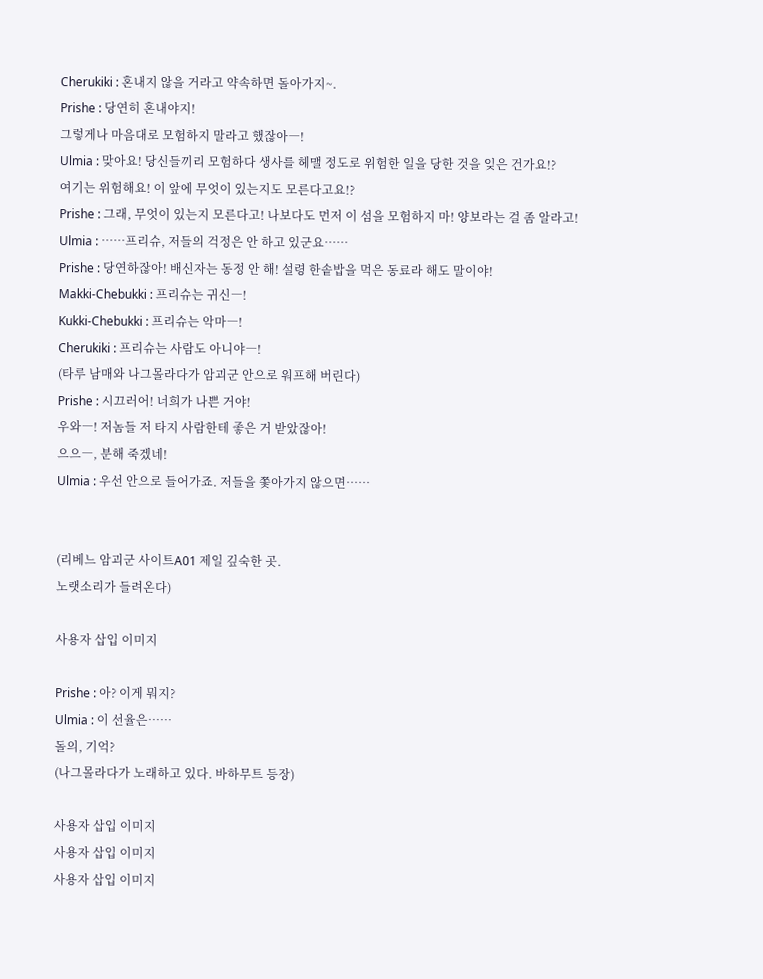Cherukiki : 혼내지 않을 거라고 약속하면 돌아가지~.
Prishe : 당연히 혼내야지!
그렇게나 마음대로 모험하지 말라고 했잖아―!
Ulmia : 맞아요! 당신들끼리 모험하다 생사를 헤맬 정도로 위험한 일을 당한 것을 잊은 건가요!?
여기는 위험해요! 이 앞에 무엇이 있는지도 모른다고요!?
Prishe : 그래, 무엇이 있는지 모른다고! 나보다도 먼저 이 섬을 모험하지 마! 양보라는 걸 좀 알라고!
Ulmia : ……프리슈, 저들의 걱정은 안 하고 있군요……
Prishe : 당연하잖아! 배신자는 동정 안 해! 설령 한솥밥을 먹은 동료라 해도 말이야!
Makki-Chebukki : 프리슈는 귀신―!
Kukki-Chebukki : 프리슈는 악마―!
Cherukiki : 프리슈는 사람도 아니야―!
(타루 남매와 나그몰라다가 암괴군 안으로 워프해 버린다)
Prishe : 시끄러어! 너희가 나쁜 거야!
우와―! 저놈들 저 타지 사람한테 좋은 거 받았잖아!
으으―, 분해 죽겠네!
Ulmia : 우선 안으로 들어가죠. 저들을 쫓아가지 않으면……


(리베느 암괴군 사이트A01 제일 깊숙한 곳.
노랫소리가 들려온다)

사용자 삽입 이미지

Prishe : 아? 이게 뭐지?
Ulmia : 이 선율은……
돌의, 기억?
(나그몰라다가 노래하고 있다. 바하무트 등장)

사용자 삽입 이미지
사용자 삽입 이미지
사용자 삽입 이미지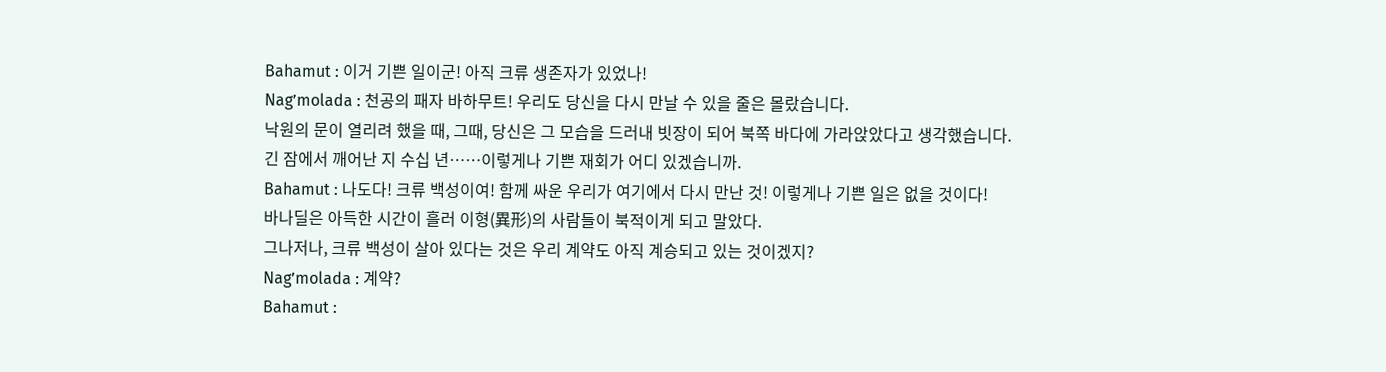Bahamut : 이거 기쁜 일이군! 아직 크류 생존자가 있었나!
Nag’molada : 천공의 패자 바하무트! 우리도 당신을 다시 만날 수 있을 줄은 몰랐습니다.
낙원의 문이 열리려 했을 때, 그때, 당신은 그 모습을 드러내 빗장이 되어 북쪽 바다에 가라앉았다고 생각했습니다.
긴 잠에서 깨어난 지 수십 년……이렇게나 기쁜 재회가 어디 있겠습니까.
Bahamut : 나도다! 크류 백성이여! 함께 싸운 우리가 여기에서 다시 만난 것! 이렇게나 기쁜 일은 없을 것이다!
바나딜은 아득한 시간이 흘러 이형(異形)의 사람들이 북적이게 되고 말았다.
그나저나, 크류 백성이 살아 있다는 것은 우리 계약도 아직 계승되고 있는 것이겠지?
Nag’molada : 계약?
Bahamut :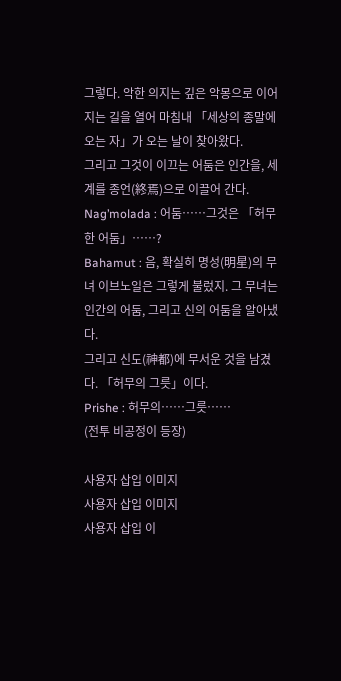그렇다. 악한 의지는 깊은 악몽으로 이어지는 길을 열어 마침내 「세상의 종말에 오는 자」가 오는 날이 찾아왔다.
그리고 그것이 이끄는 어둠은 인간을, 세계를 종언(終焉)으로 이끌어 간다.
Nag’molada : 어둠……그것은 「허무한 어둠」……?
Bahamut : 음, 확실히 명성(明星)의 무녀 이브노일은 그렇게 불렀지. 그 무녀는 인간의 어둠, 그리고 신의 어둠을 알아냈다.
그리고 신도(神都)에 무서운 것을 남겼다. 「허무의 그릇」이다.
Prishe : 허무의……그릇……
(전투 비공정이 등장)

사용자 삽입 이미지
사용자 삽입 이미지
사용자 삽입 이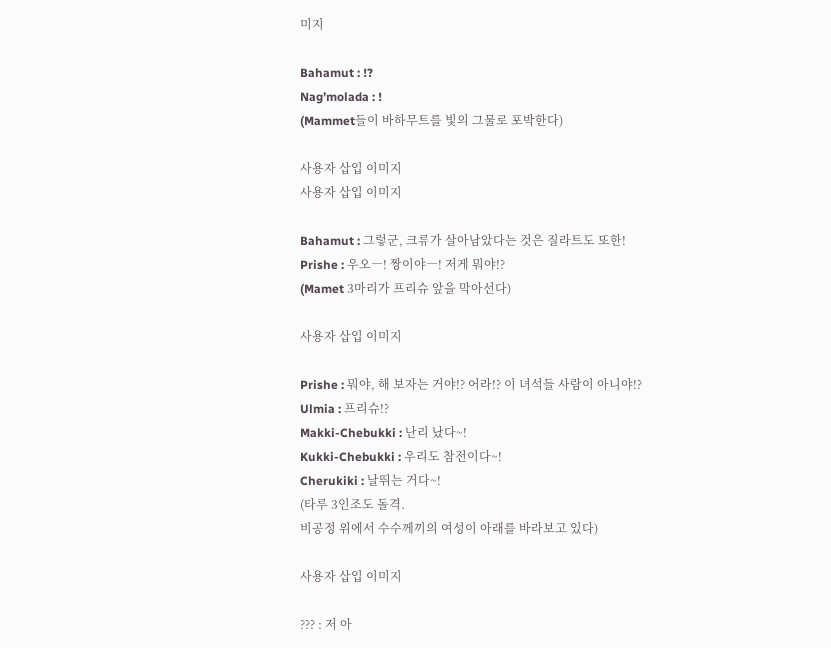미지

Bahamut : !?
Nag’molada : !
(Mammet들이 바하무트를 빛의 그물로 포박한다)

사용자 삽입 이미지
사용자 삽입 이미지

Bahamut : 그렇군, 크류가 살아남았다는 것은 질라트도 또한!
Prishe : 우오―! 짱이야―! 저게 뭐야!?
(Mamet 3마리가 프리슈 앞을 막아선다)

사용자 삽입 이미지

Prishe : 뭐야, 해 보자는 거야!? 어라!? 이 녀석들 사람이 아니야!?
Ulmia : 프리슈!?
Makki-Chebukki : 난리 났다~!
Kukki-Chebukki : 우리도 참전이다~!
Cherukiki : 날뛰는 거다~!
(타루 3인조도 돌격.
비공정 위에서 수수께끼의 여성이 아래를 바라보고 있다)

사용자 삽입 이미지

??? : 저 아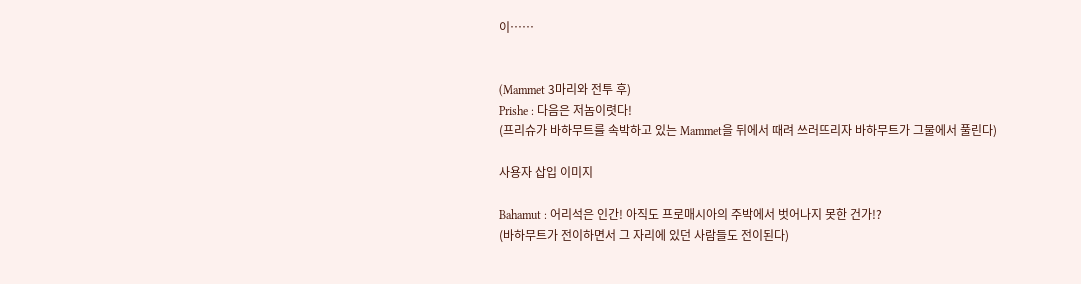이……


(Mammet 3마리와 전투 후)
Prishe : 다음은 저놈이렷다!
(프리슈가 바하무트를 속박하고 있는 Mammet을 뒤에서 때려 쓰러뜨리자 바하무트가 그물에서 풀린다)

사용자 삽입 이미지

Bahamut : 어리석은 인간! 아직도 프로매시아의 주박에서 벗어나지 못한 건가!?
(바하무트가 전이하면서 그 자리에 있던 사람들도 전이된다)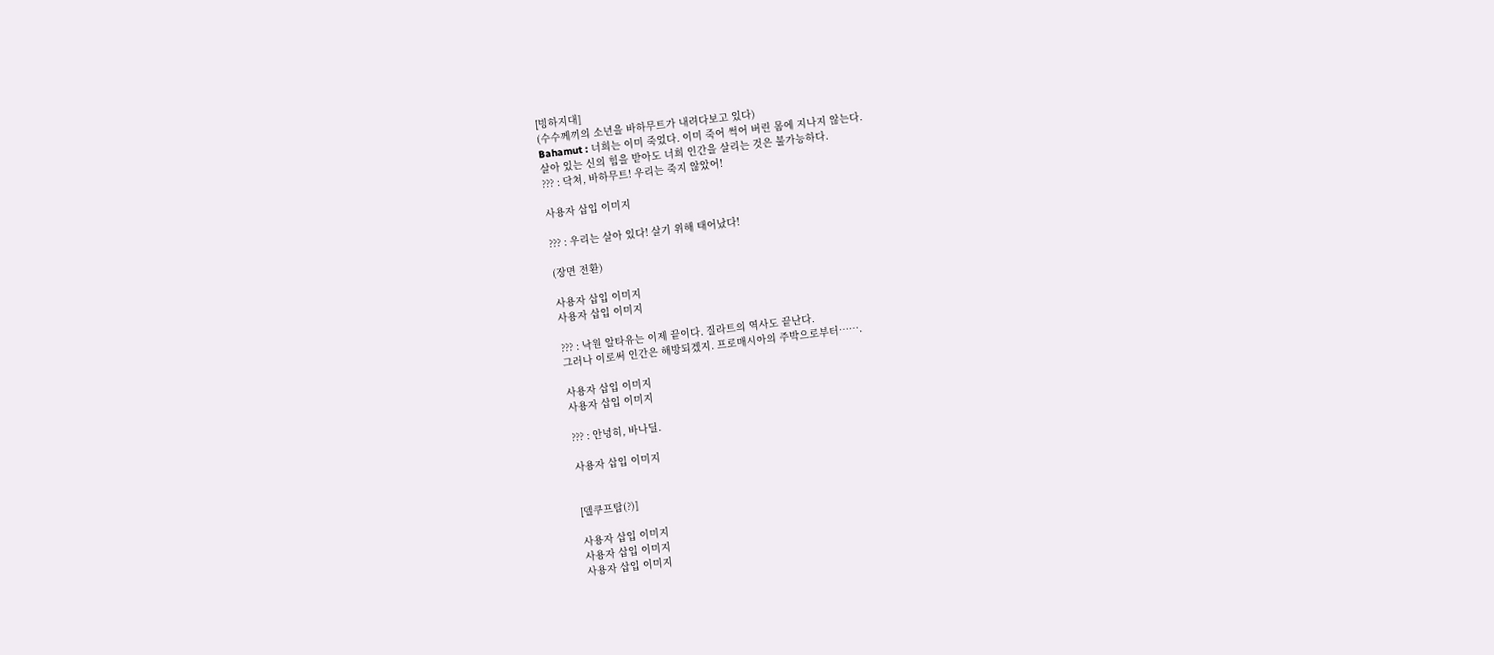[빙하지대]
(수수께끼의 소년을 바하무트가 내려다보고 있다)
Bahamut : 너희는 이미 죽었다. 이미 죽어 썩어 버린 몸에 지나지 않는다.
살아 있는 신의 힘을 받아도 너희 인간을 살리는 것은 불가능하다.
??? : 닥쳐, 바하무트! 우리는 죽지 않았어!

사용자 삽입 이미지

??? : 우리는 살아 있다! 살기 위해 태어났다!

(장면 전환)

사용자 삽입 이미지
사용자 삽입 이미지

??? : 낙원 알타유는 이제 끝이다. 질라트의 역사도 끝난다.
그러나 이로써 인간은 해방되겠지. 프로매시아의 주박으로부터…….

사용자 삽입 이미지
사용자 삽입 이미지

??? : 안녕히, 바나딜.

사용자 삽입 이미지


[델쿠프탑(?)]

사용자 삽입 이미지
사용자 삽입 이미지
사용자 삽입 이미지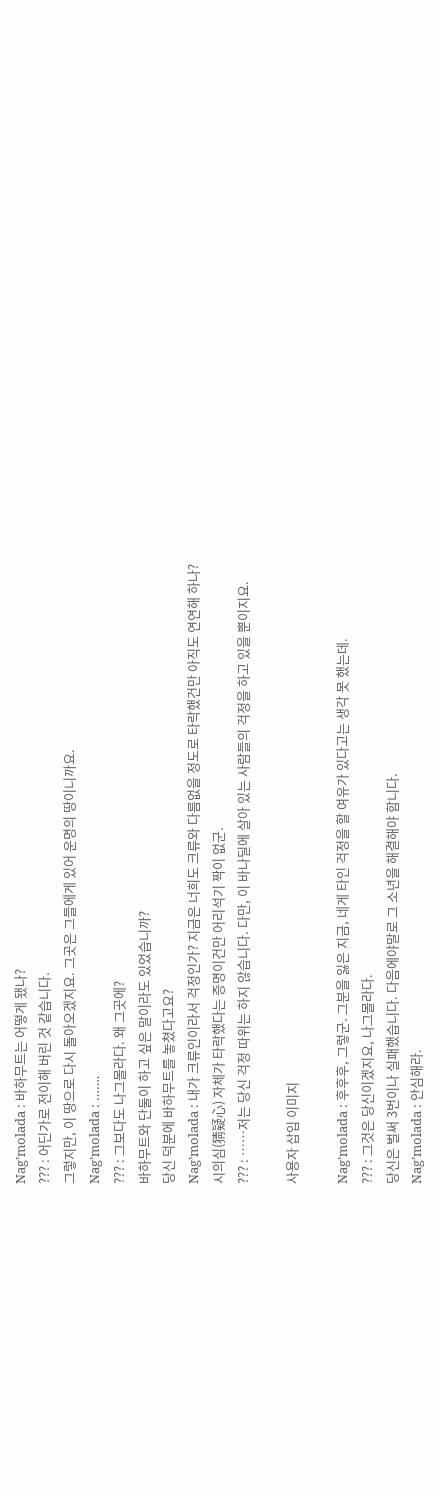Nag’molada : 바하무트는 어떻게 됐나?
??? : 어딘가로 전이해 버린 것 같습니다.
그렇지만, 이 땅으로 다시 돌아오겠지요. 그곳은 그들에게 있어 운명의 땅이니까요.
Nag’molada : …….
??? : 그보다도 나그몰라다. 왜 그곳에?
바하무트와 단둘이 하고 싶은 말이라도 있었습니까?
당신 덕분에 바하무트를 놓쳤다고요?
Nag’molada : 내가 크류인이라서 걱정인가? 지금은 너희도 크류와 다름없을 정도로 타락했건만 아직도 연연해 하나?
시의심(猜疑心) 자체가 타락했다는 증명이건만 어리석기 짝이 없군.
??? : ……저는 당신 걱정 따위는 하지 않습니다. 다만, 이 바나딜에 살아 있는 사람들의 걱정을 하고 있을 뿐이지요.

사용자 삽입 이미지

Nag’molada : 후후후, 그렇군. 그분을 잃은 지금, 네게 타인 걱정을 할 여유가 있다고는 생각 못 했는데.
??? : 그것은 당신이겠지요, 나그몰라다.
당신은 벌써 3번이나 실패했습니다. 다음에야말로 그 소년을 해결해야 합니다.
Nag’molada : 안심해라.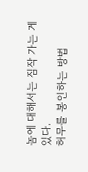놈에 대해서는 짐작 가는 게 있다.
허무를 봉인하는 방법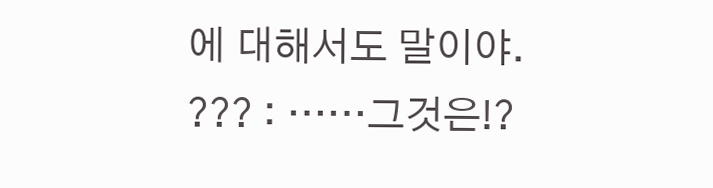에 대해서도 말이야.
??? : ……그것은!?